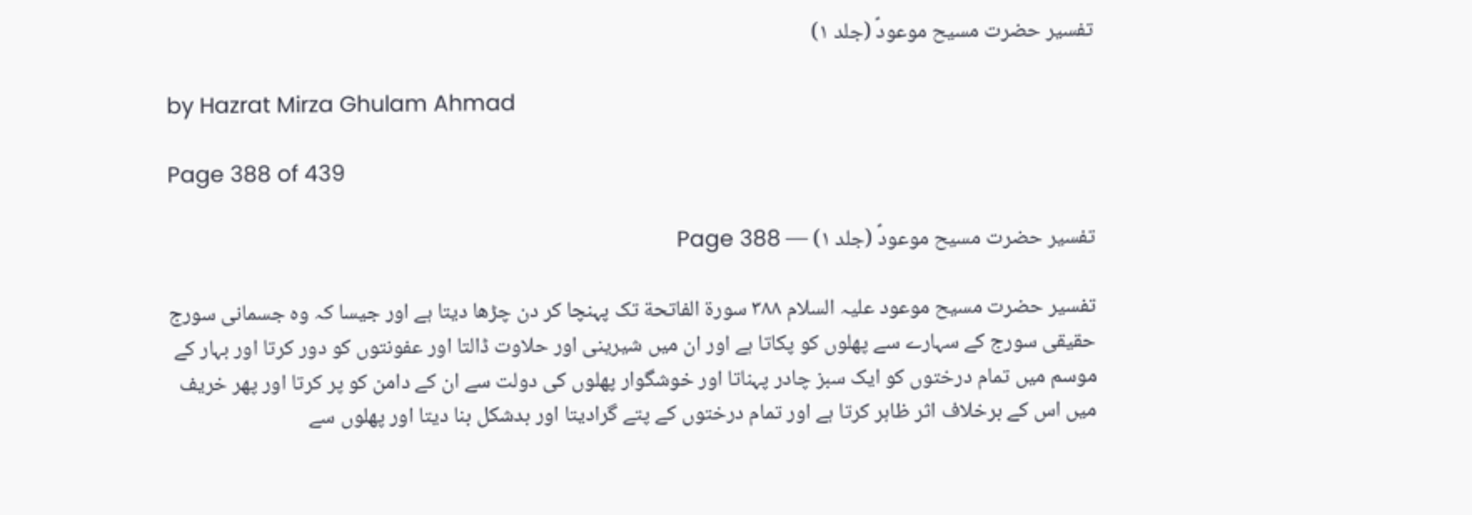تفسیر حضرت مسیح موعودؑ (جلد ۱)

by Hazrat Mirza Ghulam Ahmad

Page 388 of 439

تفسیر حضرت مسیح موعودؑ (جلد ۱) — Page 388

تفسیر حضرت مسیح موعود علیہ السلام ۳۸۸ سورة الفاتحة تک پہنچا کر دن چڑھا دیتا ہے اور جیسا کہ وہ جسمانی سورج حقیقی سورج کے سہارے سے پھلوں کو پکاتا ہے اور ان میں شیرینی اور حلاوت ڈالتا اور عفونتوں کو دور کرتا اور بہار کے موسم میں تمام درختوں کو ایک سبز چادر پہناتا اور خوشگوار پھلوں کی دولت سے ان کے دامن کو پر کرتا اور پھر خریف میں اس کے برخلاف اثر ظاہر کرتا ہے اور تمام درختوں کے پتے گرادیتا اور بدشکل بنا دیتا اور پھلوں سے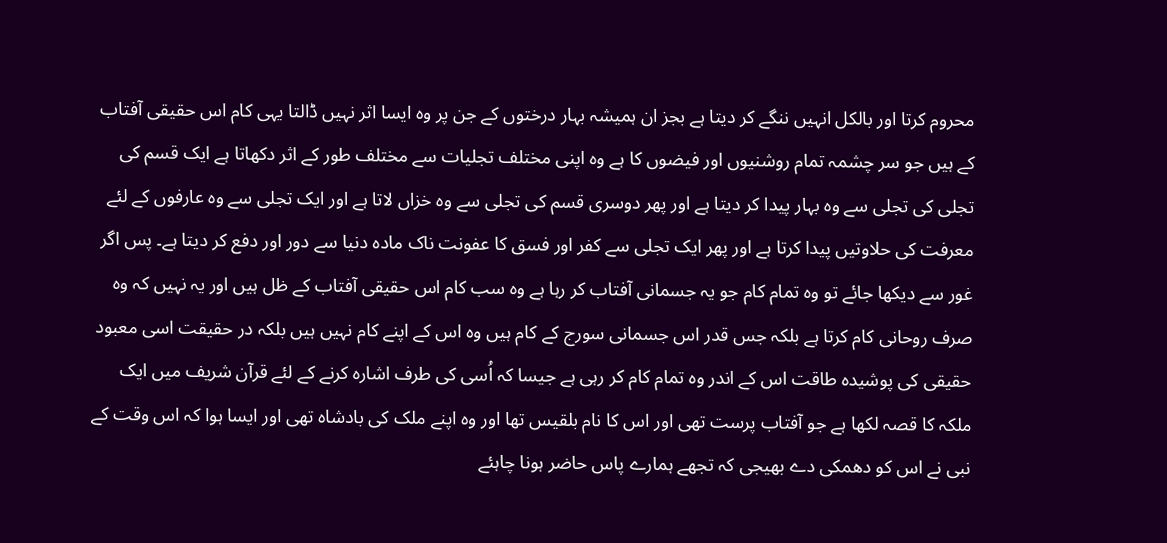محروم کرتا اور بالکل انہیں ننگے کر دیتا ہے بجز ان ہمیشہ بہار درختوں کے جن پر وہ ایسا اثر نہیں ڈالتا یہی کام اس حقیقی آفتاب کے ہیں جو سر چشمہ تمام روشنیوں اور فیضوں کا ہے وہ اپنی مختلف تجلیات سے مختلف طور کے اثر دکھاتا ہے ایک قسم کی تجلی کی تجلی سے وہ بہار پیدا کر دیتا ہے اور پھر دوسری قسم کی تجلی سے وہ خزاں لاتا ہے اور ایک تجلی سے وہ عارفوں کے لئے معرفت کی حلاوتیں پیدا کرتا ہے اور پھر ایک تجلی سے کفر اور فسق کا عفونت ناک مادہ دنیا سے دور اور دفع کر دیتا ہے۔ پس اگر غور سے دیکھا جائے تو وہ تمام کام جو یہ جسمانی آفتاب کر رہا ہے وہ سب کام اس حقیقی آفتاب کے ظل ہیں اور یہ نہیں کہ وہ صرف روحانی کام کرتا ہے بلکہ جس قدر اس جسمانی سورج کے کام ہیں وہ اس کے اپنے کام نہیں ہیں بلکہ در حقیقت اسی معبود حقیقی کی پوشیدہ طاقت اس کے اندر وہ تمام کام کر رہی ہے جیسا کہ اُسی کی طرف اشارہ کرنے کے لئے قرآن شریف میں ایک ملکہ کا قصہ لکھا ہے جو آفتاب پرست تھی اور اس کا نام بلقیس تھا اور وہ اپنے ملک کی بادشاہ تھی اور ایسا ہوا کہ اس وقت کے نبی نے اس کو دھمکی دے بھیجی کہ تجھے ہمارے پاس حاضر ہونا چاہئے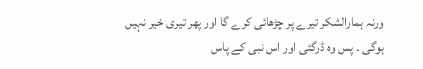ورنہ ہمارالشکر تیرے پر چڑھائی کرے گا اور پھر تیری خیر نہیں ہوگی ۔ پس وہ ڈرگئی اور اس نبی کے پاس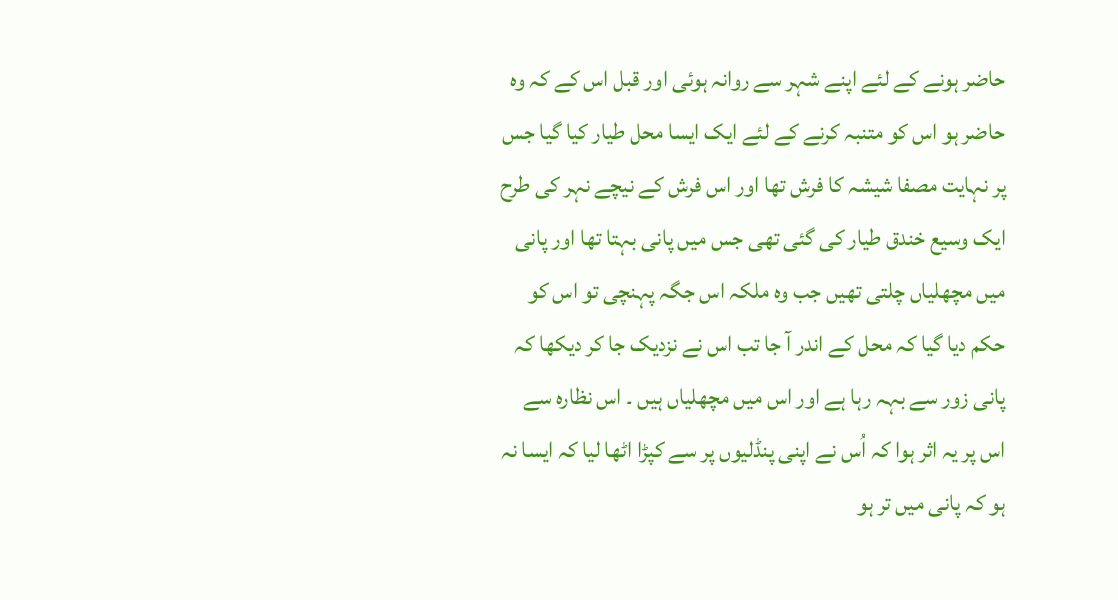حاضر ہونے کے لئے اپنے شہر سے روانہ ہوئی اور قبل اس کے کہ وہ حاضر ہو اس کو متنبہ کرنے کے لئے ایک ایسا محل طیار کیا گیا جس پر نہایت مصفا شیشہ کا فرش تھا اور اس فرش کے نیچے نہر کی طرح ایک وسیع خندق طیار کی گئی تھی جس میں پانی بہتا تھا اور پانی میں مچھلیاں چلتی تھیں جب وہ ملکہ اس جگہ پہنچی تو اس کو حکم دیا گیا کہ محل کے اندر آ جا تب اس نے نزدیک جا کر دیکھا کہ پانی زور سے بہہ رہا ہے اور اس میں مچھلیاں ہیں ۔ اس نظارہ سے اس پر یہ اثر ہوا کہ اُس نے اپنی پنڈلیوں پر سے کپڑا اٹھا لیا کہ ایسا نہ ہو کہ پانی میں تر ہو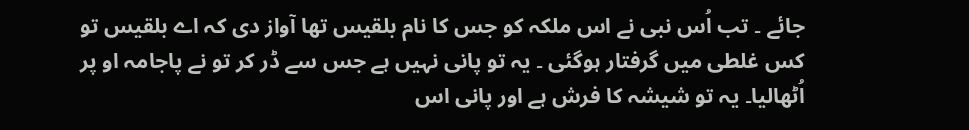جائے ۔ تب اُس نبی نے اس ملکہ کو جس کا نام بلقیس تھا آواز دی کہ اے بلقیس تو کس غلطی میں گرفتار ہوگئی ۔ یہ تو پانی نہیں ہے جس سے ڈر کر تو نے پاجامہ او پر اُٹھالیا۔ یہ تو شیشہ کا فرش ہے اور پانی اس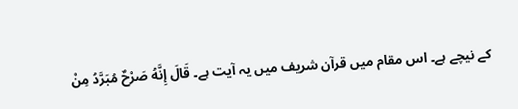کے نیچے ہے۔ اس مقام میں قرآن شریف میں یہ آیت ہے۔ قَالَ إِنَّهُ صَرْحٌ مُبَرَّدُ مِنْ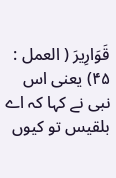قَوَارِيرَ ( العمل : ۴۵) یعنی اس نبی نے کہا کہ اے بلقیس تو کیوں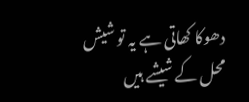دھوکا کھاتی ہے یہ تو شیش محل کے شیشے ہیں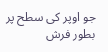جو اوپر کی سطح پر بطور فرش